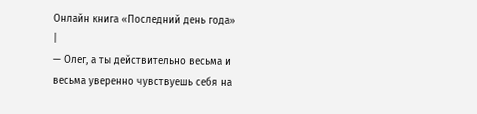Онлайн книга «Последний день года»
|
— Олег, а ты действительно весьма и весьма уверенно чувствуешь себя на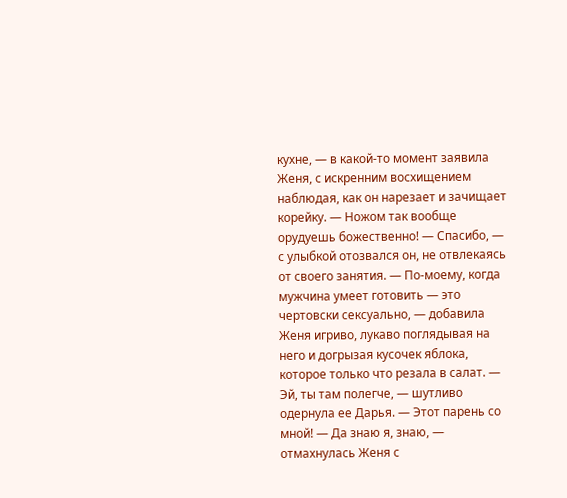кухне, — в какой-то момент заявила Женя, с искренним восхищением наблюдая, как он нарезает и зачищает корейку. — Ножом так вообще орудуешь божественно! — Спасибо, — с улыбкой отозвался он, не отвлекаясь от своего занятия. — По-моему, когда мужчина умеет готовить — это чертовски сексуально, — добавила Женя игриво, лукаво поглядывая на него и догрызая кусочек яблока, которое только что резала в салат. — Эй, ты там полегче, — шутливо одернула ее Дарья. — Этот парень со мной! — Да знаю я, знаю, — отмахнулась Женя с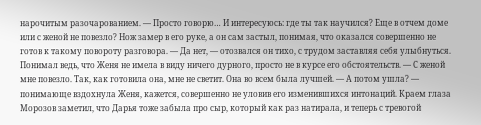нарочитым разочарованием. — Просто говорю… И интересуюсь: где ты так научился? Еще в отчем доме или с женой не повезло? Нож замер в его руке, а он сам застыл, понимая, что оказался совершенно не готов к такому повороту разговора. — Да нет, — отозвался он тихо, с трудом заставляя себя улыбнуться. Понимал ведь, что Женя не имела в виду ничего дурного, просто не в курсе его обстоятельств. — С женой мне повезло. Так, как готовила она, мне не светит. Она во всем была лучшей. — А потом ушла? — понимающе вздохнула Женя, кажется, совершенно не уловив его изменившихся интонаций. Краем глаза Морозов заметил, что Дарья тоже забыла про сыр, который как раз натирала, и теперь с тревогой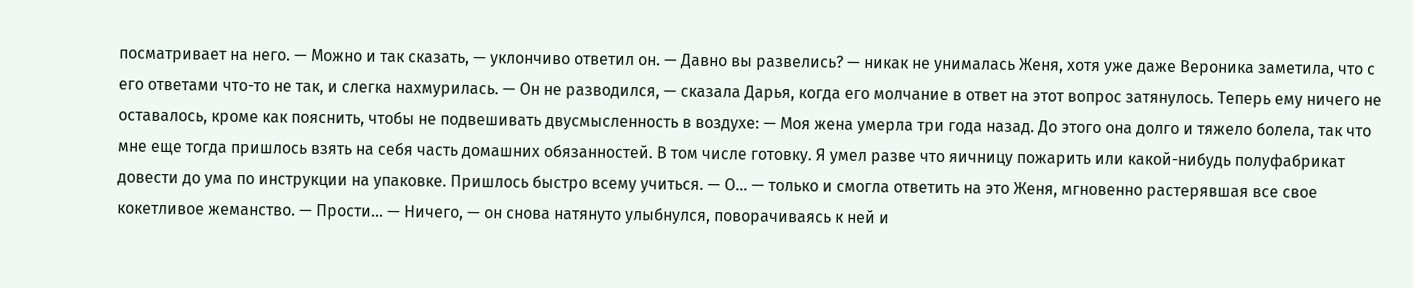посматривает на него. — Можно и так сказать, — уклончиво ответил он. — Давно вы развелись? — никак не унималась Женя, хотя уже даже Вероника заметила, что с его ответами что-то не так, и слегка нахмурилась. — Он не разводился, — сказала Дарья, когда его молчание в ответ на этот вопрос затянулось. Теперь ему ничего не оставалось, кроме как пояснить, чтобы не подвешивать двусмысленность в воздухе: — Моя жена умерла три года назад. До этого она долго и тяжело болела, так что мне еще тогда пришлось взять на себя часть домашних обязанностей. В том числе готовку. Я умел разве что яичницу пожарить или какой-нибудь полуфабрикат довести до ума по инструкции на упаковке. Пришлось быстро всему учиться. — О… — только и смогла ответить на это Женя, мгновенно растерявшая все свое кокетливое жеманство. — Прости… — Ничего, — он снова натянуто улыбнулся, поворачиваясь к ней и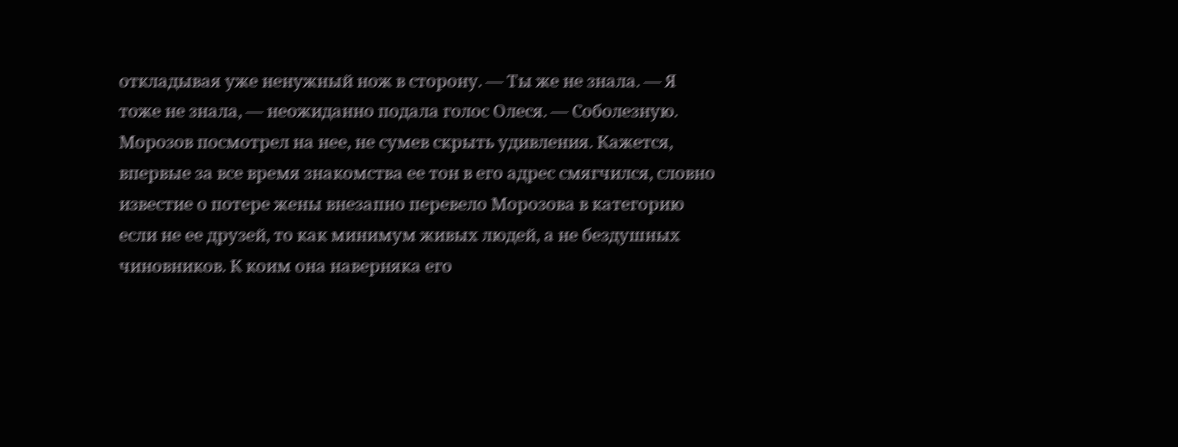откладывая уже ненужный нож в сторону. — Ты же не знала. — Я тоже не знала, — неожиданно подала голос Олеся. — Соболезную. Морозов посмотрел на нее, не сумев скрыть удивления. Кажется, впервые за все время знакомства ее тон в его адрес смягчился, словно известие о потере жены внезапно перевело Морозова в категорию если не ее друзей, то как минимум живых людей, а не бездушных чиновников. К коим она наверняка его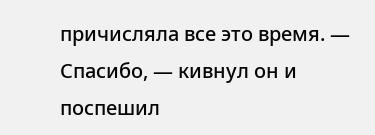причисляла все это время. — Спасибо, — кивнул он и поспешил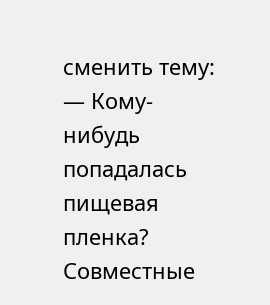сменить тему: — Кому-нибудь попадалась пищевая пленка? Совместные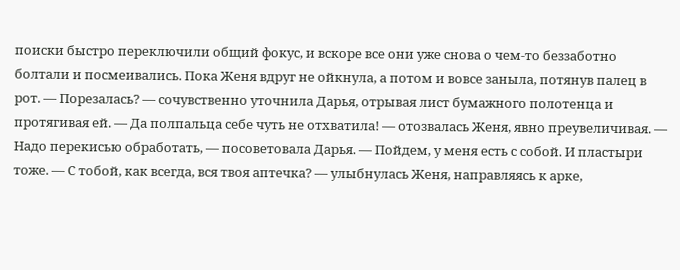поиски быстро переключили общий фокус, и вскоре все они уже снова о чем-то беззаботно болтали и посмеивались. Пока Женя вдруг не ойкнула, а потом и вовсе заныла, потянув палец в рот. — Порезалась? — сочувственно уточнила Дарья, отрывая лист бумажного полотенца и протягивая ей. — Да полпальца себе чуть не отхватила! — отозвалась Женя, явно преувеличивая. — Надо перекисью обработать, — посоветовала Дарья. — Пойдем, у меня есть с собой. И пластыри тоже. — С тобой, как всегда, вся твоя аптечка? — улыбнулась Женя, направляясь к арке,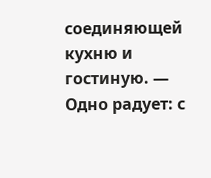соединяющей кухню и гостиную. — Одно радует: с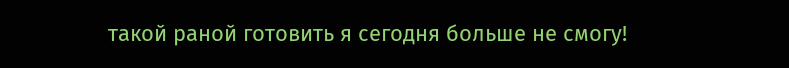такой раной готовить я сегодня больше не смогу!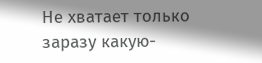Не хватает только заразу какую-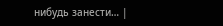нибудь занести… |